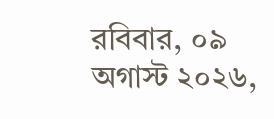রবিবার, ০৯ অগাস্ট ২০২৬,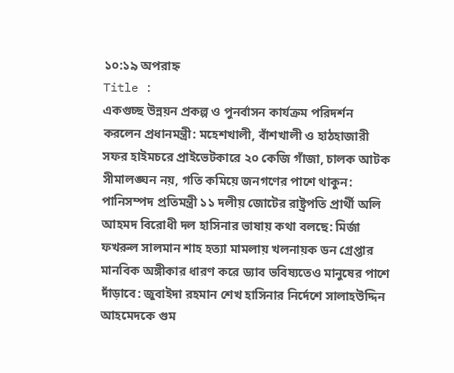১০:১৯ অপরাহ্ন
Title :
একগুচ্ছ উন্নয়ন প্রকল্প ও পুনর্বাসন কার্যক্রম পরিদর্শন করলেন প্রধানমন্ত্রী: মহেশখালী, বাঁশখালী ও হাঠহাজারী সফর হাইমচরে প্রাইভেটকারে ২০ কেজি গাঁজা, চালক আটক সীমালঙ্ঘন নয়, গতি কমিয়ে জনগণের পাশে থাকুন: পানিসম্পদ প্রতিমন্ত্রী ১১ দলীয় জোটের রাষ্ট্রপতি প্রার্থী অলি আহমদ বিরোধী দল হাসিনার ভাষায় কথা বলছে: মির্জা ফখরুল সালমান শাহ হত্যা মামলায় খলনায়ক ডন গ্রেপ্তার মানবিক অঙ্গীকার ধারণ করে ড্যাব ভবিষ্যতেও মানুষের পাশে দাঁড়াবে: জুবাইদা রহমান শেখ হাসিনার নির্দেশে সালাহউদ্দিন আহমেদকে গুম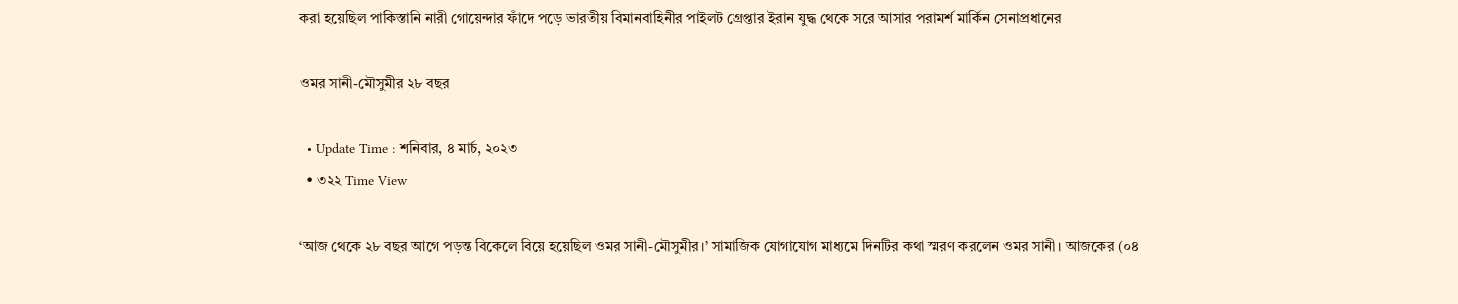করা হয়েছিল পাকিস্তানি নারী গোয়েন্দার ফাঁদে পড়ে ভারতীয় বিমানবাহিনীর পাইলট গ্রেপ্তার ইরান যুদ্ধ থেকে সরে আসার পরামর্শ মার্কিন সেনাপ্রধানের

ওমর সানী-মৌসুমীর ২৮ বছর

  • Update Time : শনিবার, ৪ মার্চ, ২০২৩
  • ৩২২ Time View

‘আজ থেকে ২৮ বছর আগে পড়ন্ত বিকেলে বিয়ে হয়েছিল ওমর সানী-মৌসুমীর।’ সামাজিক যোগাযোগ মাধ্যমে দিনটির কথা স্মরণ করলেন ওমর সানী। আজকের (০৪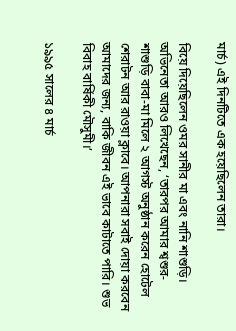মার্চ) এই দিনটিতে এক হয়েছিলেন তারা।

বিয়ে দিয়েছিলেন ওমর সানীর মা এবং নানি শাশুড়ি। অভিনেতা আরও লিখেছেন, ‘তারপর আমার শ্বশুর-শাশুড়ি বাবা-মা মিলে ২ আগস্ট অনুষ্ঠান করেন হোটেল শেরাটন আর রাওয়া ক্লাবে। আপনারা সবাই দোয়া করবেন আমাদের জন্য, বাকি জীবন এই ভাবে কাটাতে পারি। শুভ বিবাহ বার্ষিকী মৌসুমী।’

১৯৯৫ সালের ৪ মার্চ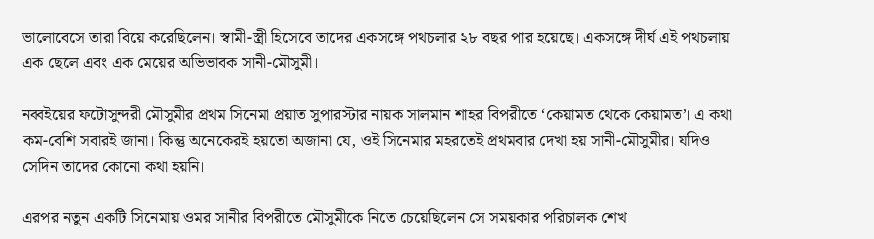ভালোবেসে তারা বিয়ে করেছিলেন। স্বামী-স্ত্রী হিসেবে তাদের একসঙ্গে পথচলার ২৮ বছর পার হয়েছে। একসঙ্গে দীর্ঘ এই পথচলায় এক ছেলে এবং এক মেয়ের অভিভাবক সানী-মৌসুমী।

নব্বইয়ের ফটোসুন্দরী মৌসুমীর প্রথম সিনেমা প্রয়াত সুপারস্টার নায়ক সালমান শাহর বিপরীতে ‘কেয়ামত থেকে কেয়ামত’। এ কথা কম-বেশি সবারই জানা। কিন্তু অনেকেরই হয়তো অজানা যে, ওই সিনেমার মহরতেই প্রথমবার দেখা হয় সানী-মৌসুমীর। যদিও সেদিন তাদের কোনো কথা হয়নি।

এরপর নতুন একটি সিনেমায় ওমর সানীর বিপরীতে মৌসুমীকে নিতে চেয়েছিলেন সে সময়কার পরিচালক শেখ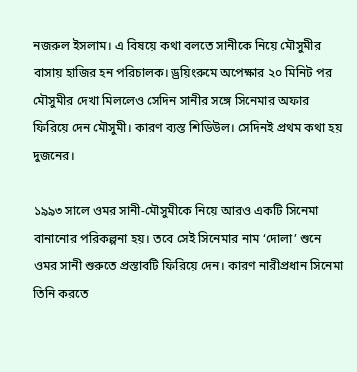নজরুল ইসলাম। এ বিষয়ে কথা বলতে সানীকে নিয়ে মৌসুমীর বাসায় হাজির হন পরিচালক। ড্রয়িংরুমে অপেক্ষার ২০ মিনিট পর মৌসুমীর দেখা মিললেও সেদিন সানীর সঙ্গে সিনেমার অফার ফিরিয়ে দেন মৌসুমী। কারণ ব্যস্ত শিডিউল। সেদিনই প্রথম কথা হয় দুজনের।

১৯৯৩ সালে ওমর সানী-মৌসুমীকে নিয়ে আরও একটি সিনেমা বানানোর পরিকল্পনা হয়। তবে সেই সিনেমার নাম ‘দোলা’ শুনে ওমর সানী শুরুতে প্রস্তাবটি ফিরিয়ে দেন। কারণ নারীপ্রধান সিনেমা তিনি করতে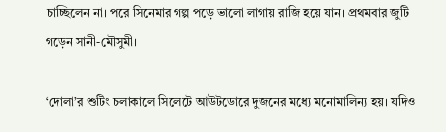চাচ্ছিলেন না। পরে সিনেমার গল্প পড়ে ভালো লাগায় রাজি হয়ে যান। প্রথমবার জুটি গড়েন সানী-মৌসুমী।

‘দোলা’র শুটিং চলাকালে সিলেটে আউটডোরে দুজনের মধ্যে মনোমালিন্য হয়। যদিও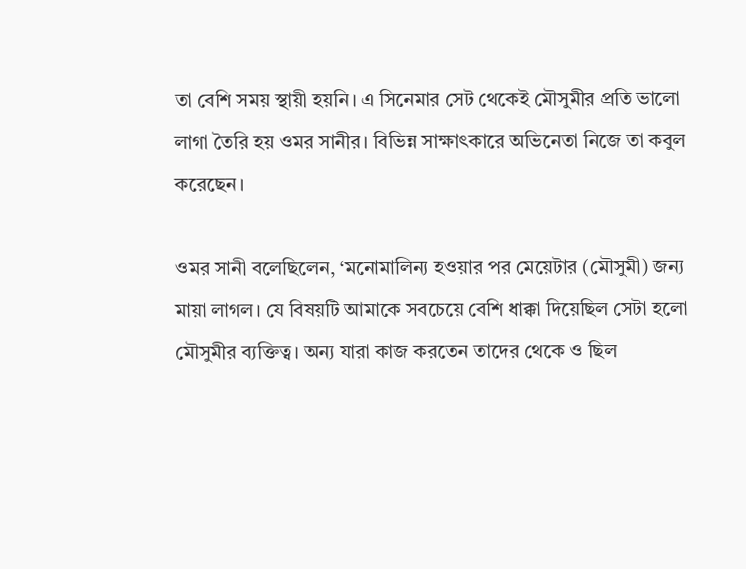তা বেশি সময় স্থায়ী হয়নি। এ সিনেমার সেট থেকেই মৌসুমীর প্রতি ভালো লাগা তৈরি হয় ওমর সানীর। বিভিন্ন সাক্ষাৎকারে অভিনেতা নিজে তা কবুল করেছেন।

ওমর সানী বলেছিলেন, ‘মনোমালিন্য হওয়ার পর মেয়েটার (মৌসুমী) জন্য মায়া লাগল। যে বিষয়টি আমাকে সবচেয়ে বেশি ধাক্কা দিয়েছিল সেটা হলো মৌসুমীর ব্যক্তিত্ব। অন্য যারা কাজ করতেন তাদের থেকে ও ছিল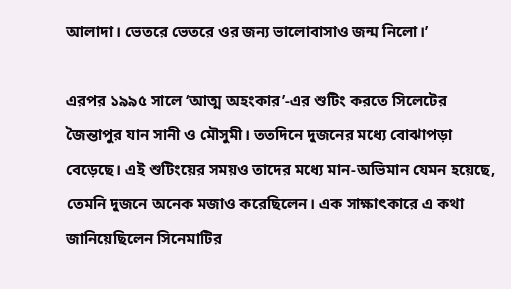আলাদা। ভেতরে ভেতরে ওর জন্য ভালোবাসাও জন্ম নিলো।’

এরপর ১৯৯৫ সালে ‘আত্ম অহংকার’-এর শুটিং করতে সিলেটের জৈন্তাপুর যান সানী ও মৌসুমী। ততদিনে দুজনের মধ্যে বোঝাপড়া বেড়েছে। এই শুটিংয়ের সময়ও তাদের মধ্যে মান-অভিমান যেমন হয়েছে, তেমনি দুজনে অনেক মজাও করেছিলেন। এক সাক্ষাৎকারে এ কথা জানিয়েছিলেন সিনেমাটির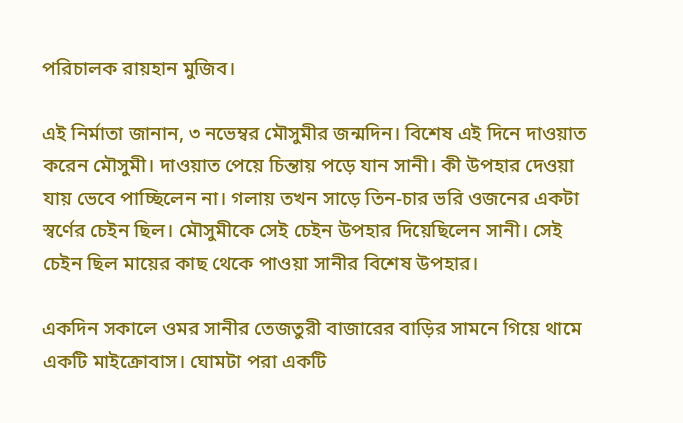পরিচালক রায়হান মুজিব।

এই নির্মাতা জানান, ৩ নভেম্বর মৌসুমীর জন্মদিন। বিশেষ এই দিনে দাওয়াত করেন মৌসুমী। দাওয়াত পেয়ে চিন্তায় পড়ে যান সানী। কী উপহার দেওয়া যায় ভেবে পাচ্ছিলেন না। গলায় তখন সাড়ে তিন-চার ভরি ওজনের একটা স্বর্ণের চেইন ছিল। মৌসুমীকে সেই চেইন উপহার দিয়েছিলেন সানী। সেই চেইন ছিল মায়ের কাছ থেকে পাওয়া সানীর বিশেষ উপহার।

একদিন সকালে ওমর সানীর তেজতুরী বাজারের বাড়ির সামনে গিয়ে থামে একটি মাইক্রোবাস। ঘোমটা পরা একটি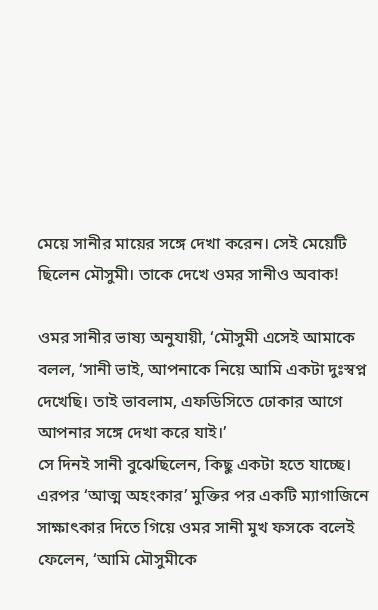মেয়ে সানীর মায়ের সঙ্গে দেখা করেন। সেই মেয়েটি ছিলেন মৌসুমী। তাকে দেখে ওমর সানীও অবাক!

ওমর সানীর ভাষ্য অনুযায়ী, ‘মৌসুমী এসেই আমাকে বলল, ‘সানী ভাই, আপনাকে নিয়ে আমি একটা দুঃস্বপ্ন দেখেছি। তাই ভাবলাম, এফডিসিতে ঢোকার আগে আপনার সঙ্গে দেখা করে যাই।’
সে দিনই সানী বুঝেছিলেন, কিছু একটা হতে যাচ্ছে। এরপর ‘আত্ম অহংকার’ মুক্তির পর একটি ম্যাগাজিনে সাক্ষাৎকার দিতে গিয়ে ওমর সানী মুখ ফসকে বলেই ফেলেন, ‘আমি মৌসুমীকে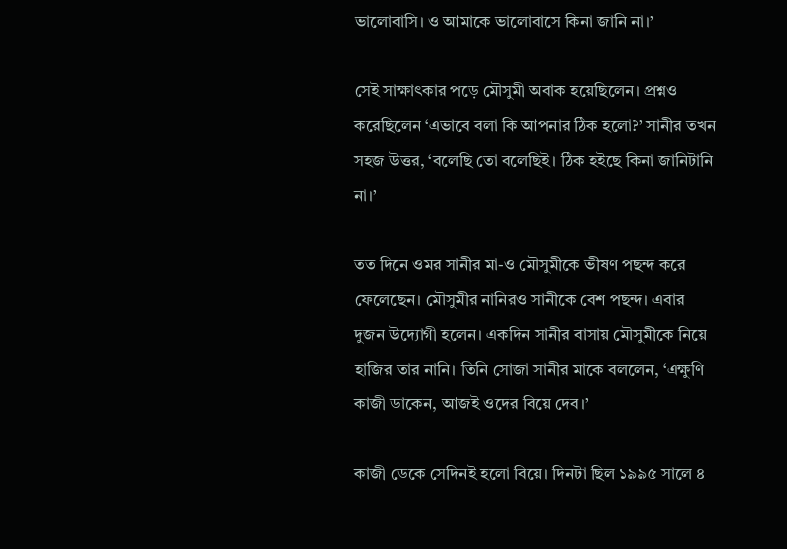ভালোবাসি। ও আমাকে ভালোবাসে কিনা জানি না।’

সেই সাক্ষাৎকার পড়ে মৌসুমী অবাক হয়েছিলেন। প্রশ্নও করেছিলেন ‘এভাবে বলা কি আপনার ঠিক হলো?’ সানীর তখন সহজ উত্তর, ‘বলেছি তো বলেছিই। ঠিক হইছে কিনা জানিটানি না।’

তত দিনে ওমর সানীর মা-ও মৌসুমীকে ভীষণ পছন্দ করে ফেলেছেন। মৌসুমীর নানিরও সানীকে বেশ পছন্দ। এবার দুজন উদ্যোগী হলেন। একদিন সানীর বাসায় মৌসুমীকে নিয়ে হাজির তার নানি। তিনি সোজা সানীর মাকে বললেন, ‘এক্ষুণি কাজী ডাকেন, আজই ওদের বিয়ে দেব।’

কাজী ডেকে সেদিনই হলো বিয়ে। দিনটা ছিল ১৯৯৫ সালে ৪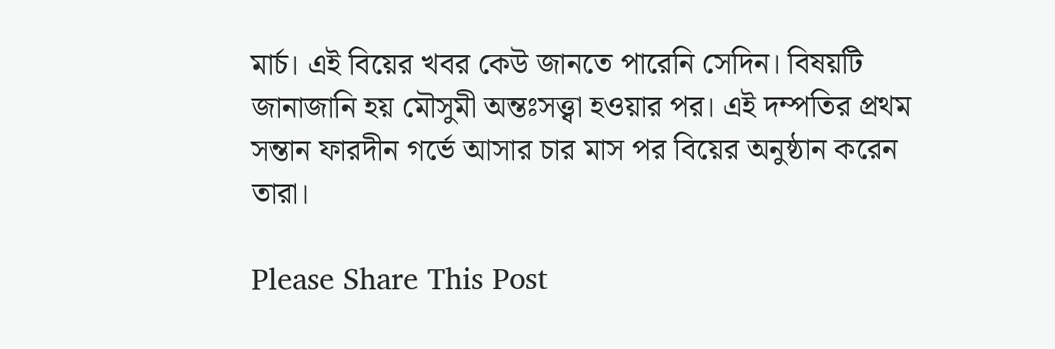মার্চ। এই বিয়ের খবর কেউ জানতে পারেনি সেদিন। বিষয়টি জানাজানি হয় মৌসুমী অন্তঃসত্ত্বা হওয়ার পর। এই দম্পতির প্রথম সন্তান ফারদীন গর্ভে আসার চার মাস পর বিয়ের অনুষ্ঠান করেন তারা।

Please Share This Post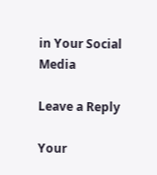in Your Social Media

Leave a Reply

Your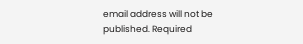email address will not be published. Required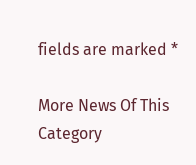fields are marked *

More News Of This Category